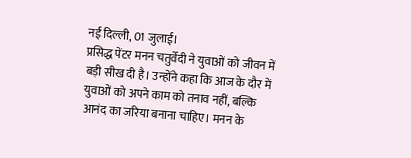नई दिल्ली, 01 जुलाई।
प्रसिद्ध पेंटर मनन चतुर्वेदी ने युवाओं को जीवन में बड़ी सीख दी है। उन्होंने कहा कि आज के दौर में युवाओं को अपने काम को तनाव नहीं, बल्कि आनंद का जरिया बनाना चाहिए। मनन के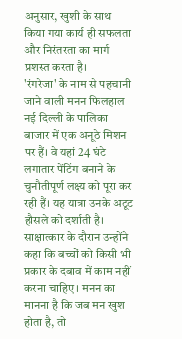अनुसार, खुशी के साथ किया गया कार्य ही सफलता और निरंतरता का मार्ग प्रशस्त करता है।
'रंगरेजा' के नाम से पहचानी जाने वाली मनन फिलहाल नई दिल्ली के पालिका बाजार में एक अनूठे मिशन पर हैं। वे यहां 24 घंटे लगातार पेंटिंग बनाने के चुनौतीपूर्ण लक्ष्य को पूरा कर रही हैं। यह यात्रा उनके अटूट हौसले को दर्शाती है।
साक्षात्कार के दौरान उन्होंने कहा कि बच्चों को किसी भी प्रकार के दबाव में काम नहीं करना चाहिए। मनन का मानना है कि जब मन खुश होता है, तो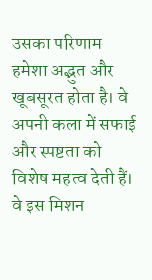उसका परिणाम हमेशा अद्भुत और खूबसूरत होता है। वे अपनी कला में सफाई और स्पष्टता को विशेष महत्व देती हैं।
वे इस मिशन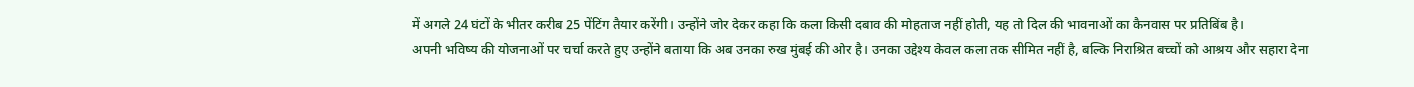में अगले 24 घंटों के भीतर करीब 25 पेंटिंग तैयार करेंगी। उन्होंने जोर देकर कहा कि कला किसी दबाव की मोहताज नहीं होती, यह तो दिल की भावनाओं का कैनवास पर प्रतिबिंब है।
अपनी भविष्य की योजनाओं पर चर्चा करते हुए उन्होंने बताया कि अब उनका रुख मुंबई की ओर है। उनका उद्देश्य केवल कला तक सीमित नहीं है, बल्कि निराश्रित बच्चों को आश्रय और सहारा देना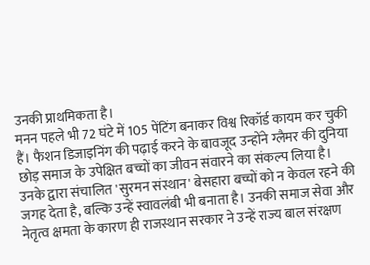उनकी प्राथमिकता है।
मनन पहले भी 72 घंटे में 105 पेंटिंग बनाकर विश्व रिकॉर्ड कायम कर चुकी हैं। फैशन डिजाइनिंग की पढ़ाई करने के बावजूद उन्होंने ग्लैमर की दुनिया छोड़ समाज के उपेक्षित बच्चों का जीवन संवारने का संकल्प लिया है।
उनके द्वारा संचालित 'सुरमन संस्थान' बेसहारा बच्चों को न केवल रहने की जगह देता है, बल्कि उन्हें स्वावलंबी भी बनाता है। उनकी समाज सेवा और नेतृत्व क्षमता के कारण ही राजस्थान सरकार ने उन्हें राज्य बाल संरक्षण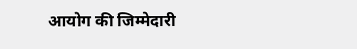आयोग की जिम्मेदारी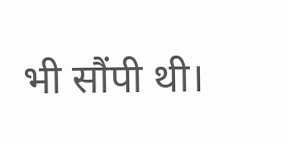भी सौंपी थी।